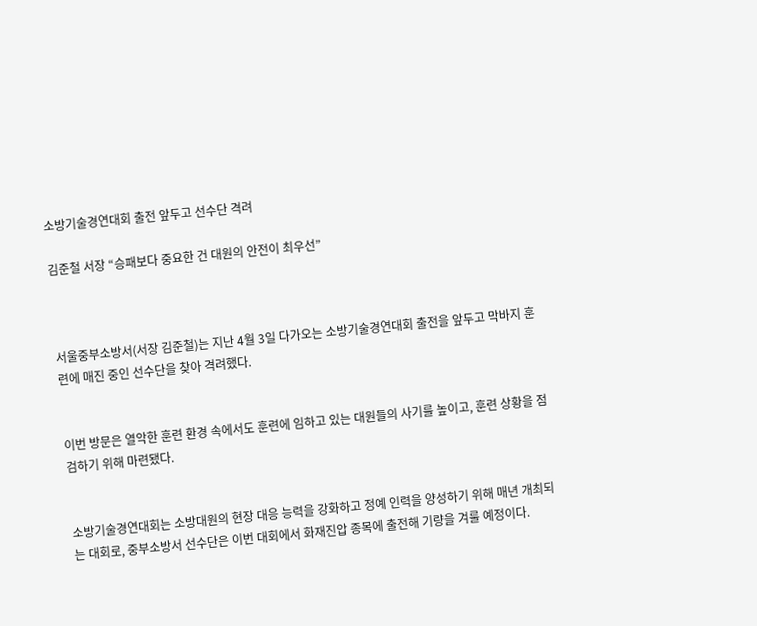소방기술경연대회 출전 앞두고 선수단 격려

김준철 서장 “승패보다 중요한 건 대원의 안전이 최우선”



서울중부소방서(서장 김준철)는 지난 4월 3일 다가오는 소방기술경연대회 출전을 앞두고 막바지 훈련에 매진 중인 선수단을 찾아 격려했다.


이번 방문은 열악한 훈련 환경 속에서도 훈련에 임하고 있는 대원들의 사기를 높이고, 훈련 상황을 점검하기 위해 마련됐다.


소방기술경연대회는 소방대원의 현장 대응 능력을 강화하고 정예 인력을 양성하기 위해 매년 개최되는 대회로, 중부소방서 선수단은 이번 대회에서 화재진압 종목에 출전해 기량을 겨룰 예정이다.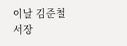이날 김준철 서장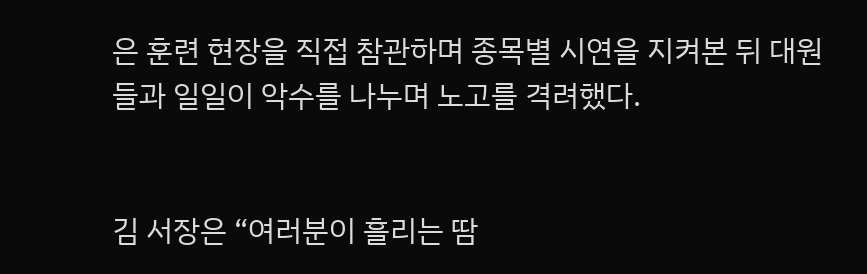은 훈련 현장을 직접 참관하며 종목별 시연을 지켜본 뒤 대원들과 일일이 악수를 나누며 노고를 격려했다.


김 서장은 “여러분이 흘리는 땀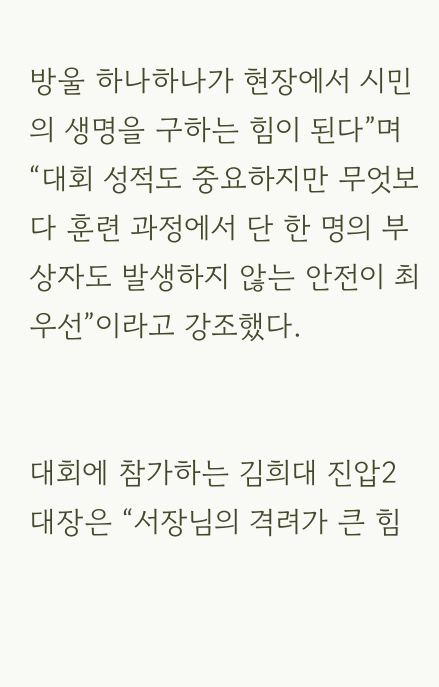방울 하나하나가 현장에서 시민의 생명을 구하는 힘이 된다”며 “대회 성적도 중요하지만 무엇보다 훈련 과정에서 단 한 명의 부상자도 발생하지 않는 안전이 최우선”이라고 강조했다.


대회에 참가하는 김희대 진압2대장은 “서장님의 격려가 큰 힘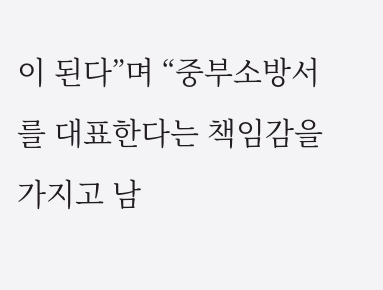이 된다”며 “중부소방서를 대표한다는 책임감을 가지고 남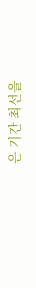은 기간 최선을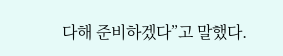다해 준비하겠다”고 말했다.